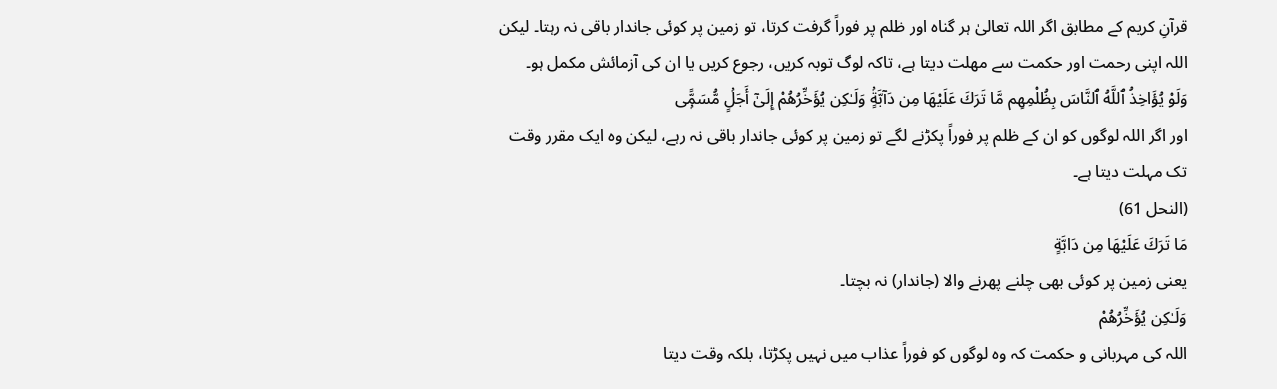قرآنِ کریم کے مطابق اگر اللہ تعالیٰ ہر گناہ اور ظلم پر فوراً گرفت کرتا، تو زمین پر کوئی جاندار باقی نہ رہتا۔ لیکن اللہ اپنی رحمت اور حکمت سے مهلت دیتا ہے، تاکہ لوگ توبہ کریں، رجوع کریں یا ان کی آزمائش مکمل ہو۔
وَلَوْ يُؤَاخِذُ ٱللَّهُ ٱلنَّاسَ بِظُلْمِهِم مَّا تَرَكَ عَلَيْهَا مِن دَآبَّةٍۢ وَلَـٰكِن يُؤَخِّرُهُمْ إِلَىٰٓ أَجَلٍۢ مُّسَمًّۭى
اور اگر اللہ لوگوں کو ان کے ظلم پر فوراً پکڑنے لگے تو زمین پر کوئی جاندار باقی نہ رہے، لیکن وہ ایک مقرر وقت تک مہلت دیتا ہے۔
(النحل 61)
مَا تَرَكَ عَلَيْهَا مِن دَابَّةٍ
یعنی زمین پر کوئی بھی چلنے پھرنے والا (جاندار) نہ بچتا۔
وَلَـٰكِن يُؤَخِّرُهُمْ
اللہ کی مہربانی و حکمت کہ وہ لوگوں کو فوراً عذاب میں نہیں پکڑتا، بلکہ وقت دیتا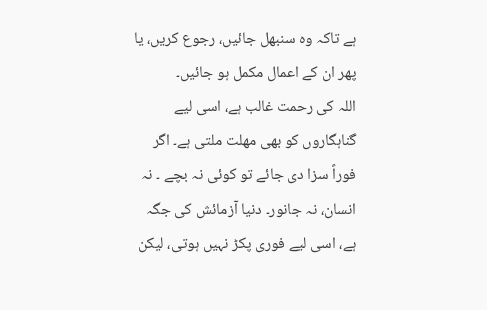ہے تاکہ وہ سنبھل جائیں، رجوع کریں، یا پھر ان کے اعمال مکمل ہو جائیں۔
اللہ کی رحمت غالب ہے، اسی لیے گناہگاروں کو بھی مهلت ملتی ہے۔ اگر فوراً سزا دی جائے تو کوئی نہ بچے ۔ نہ انسان، نہ جانور۔ دنیا آزمائش کی جگہ ہے، اسی لیے فوری پکڑ نہیں ہوتی، لیکن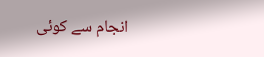انجام سے کوئی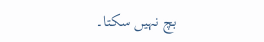بچ نہیں سکتا۔